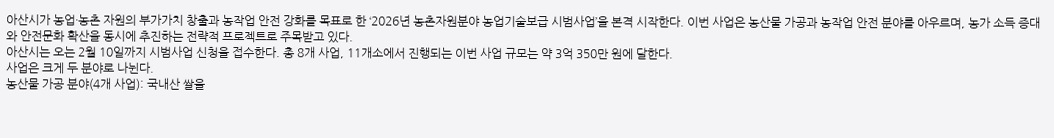아산시가 농업·농촌 자원의 부가가치 창출과 농작업 안전 강화를 목표로 한 ‘2026년 농촌자원분야 농업기술보급 시범사업’을 본격 시작한다. 이번 사업은 농산물 가공과 농작업 안전 분야를 아우르며, 농가 소득 증대와 안전문화 확산을 동시에 추진하는 전략적 프로젝트로 주목받고 있다.
아산시는 오는 2월 10일까지 시범사업 신청을 접수한다. 총 8개 사업, 11개소에서 진행되는 이번 사업 규모는 약 3억 350만 원에 달한다.
사업은 크게 두 분야로 나뉜다.
농산물 가공 분야(4개 사업): 국내산 쌀을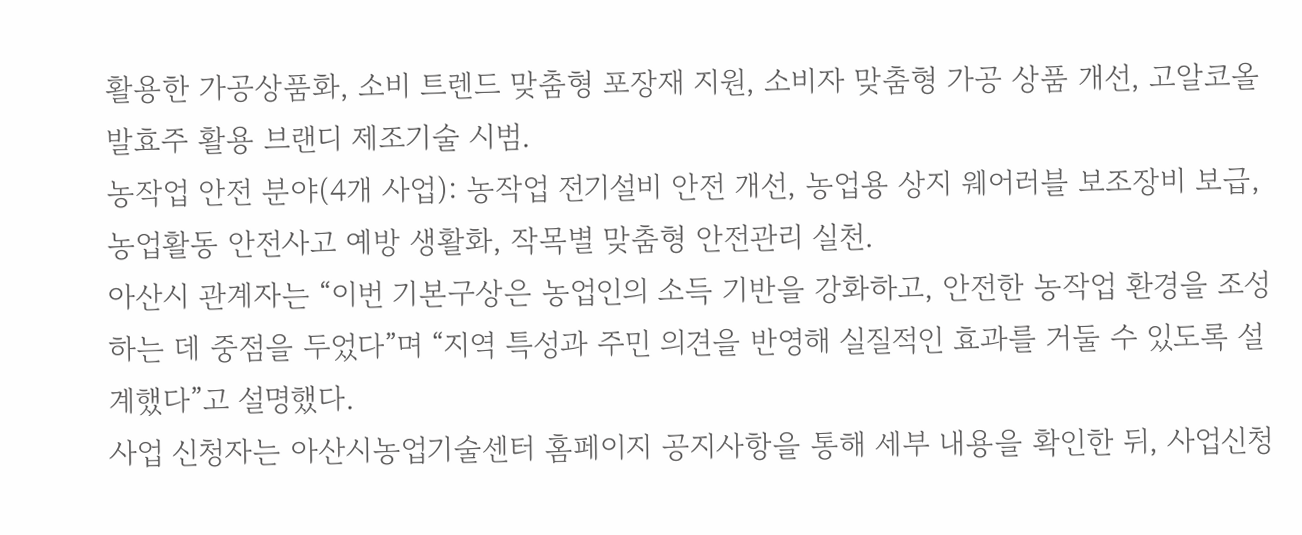활용한 가공상품화, 소비 트렌드 맞춤형 포장재 지원, 소비자 맞춤형 가공 상품 개선, 고알코올 발효주 활용 브랜디 제조기술 시범.
농작업 안전 분야(4개 사업): 농작업 전기설비 안전 개선, 농업용 상지 웨어러블 보조장비 보급, 농업활동 안전사고 예방 생활화, 작목별 맞춤형 안전관리 실천.
아산시 관계자는 “이번 기본구상은 농업인의 소득 기반을 강화하고, 안전한 농작업 환경을 조성하는 데 중점을 두었다”며 “지역 특성과 주민 의견을 반영해 실질적인 효과를 거둘 수 있도록 설계했다”고 설명했다.
사업 신청자는 아산시농업기술센터 홈페이지 공지사항을 통해 세부 내용을 확인한 뒤, 사업신청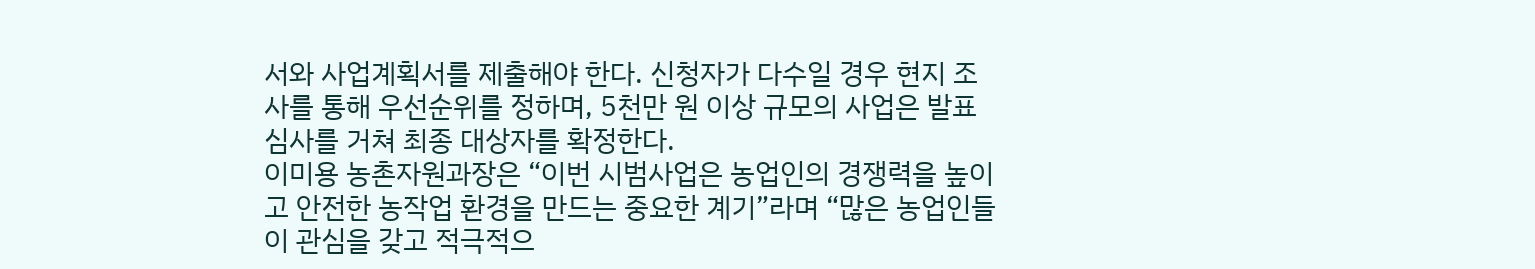서와 사업계획서를 제출해야 한다. 신청자가 다수일 경우 현지 조사를 통해 우선순위를 정하며, 5천만 원 이상 규모의 사업은 발표심사를 거쳐 최종 대상자를 확정한다.
이미용 농촌자원과장은 “이번 시범사업은 농업인의 경쟁력을 높이고 안전한 농작업 환경을 만드는 중요한 계기”라며 “많은 농업인들이 관심을 갖고 적극적으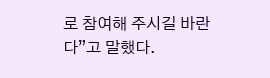로 참여해 주시길 바란다”고 말했다.